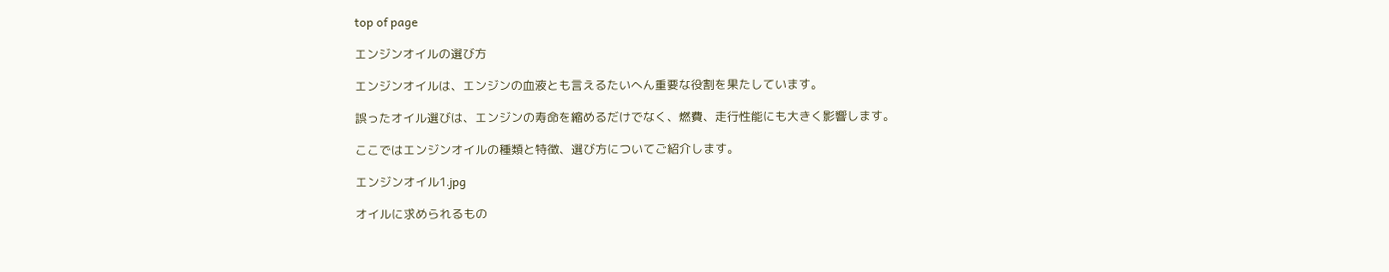top of page

エンジンオイルの選び方

エンジンオイルは、エンジンの血液とも言えるたいへん重要な役割を果たしています。

誤ったオイル選びは、エンジンの寿命を縮めるだけでなく、燃費、走行性能にも大きく影響します。

ここではエンジンオイルの種類と特徴、選び方についてご紹介します。

エンジンオイル1.jpg

オイルに求められるもの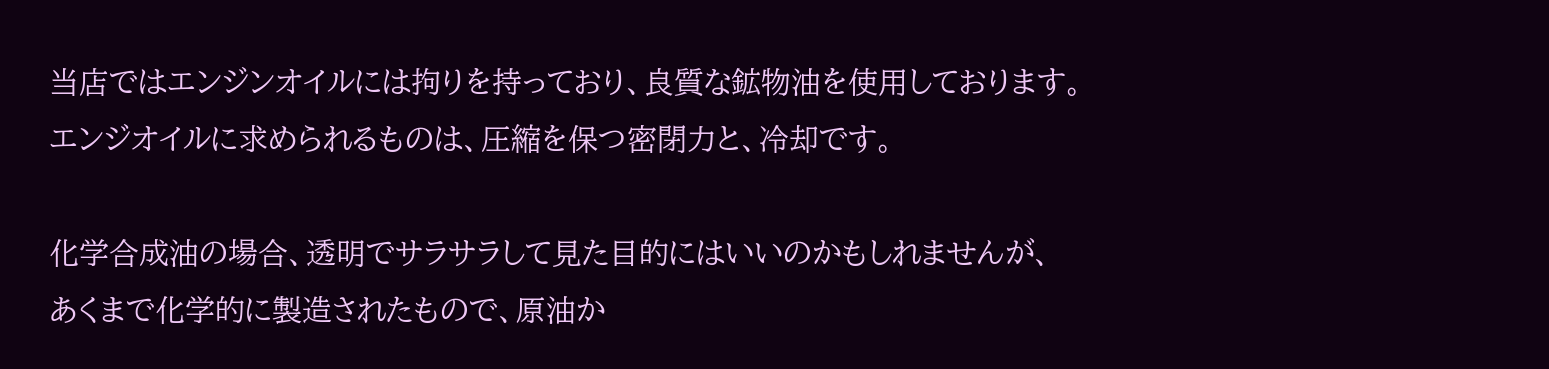当店ではエンジンオイルには拘りを持っており、良質な鉱物油を使用しております。
エンジオイルに求められるものは、圧縮を保つ密閉力と、冷却です。

化学合成油の場合、透明でサラサラして見た目的にはいいのかもしれませんが、
あくまで化学的に製造されたもので、原油か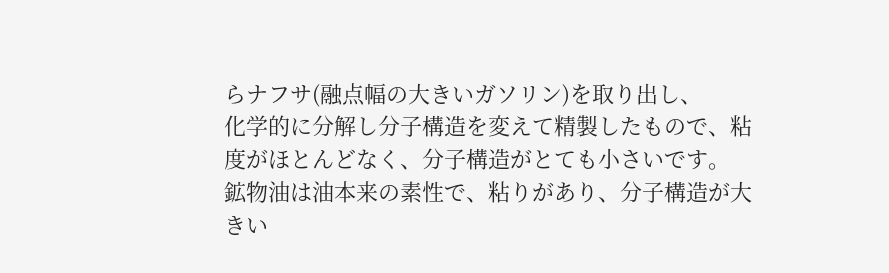らナフサ(融点幅の大きいガソリン)を取り出し、
化学的に分解し分子構造を変えて精製したもので、粘度がほとんどなく、分子構造がとても小さいです。
鉱物油は油本来の素性で、粘りがあり、分子構造が大きい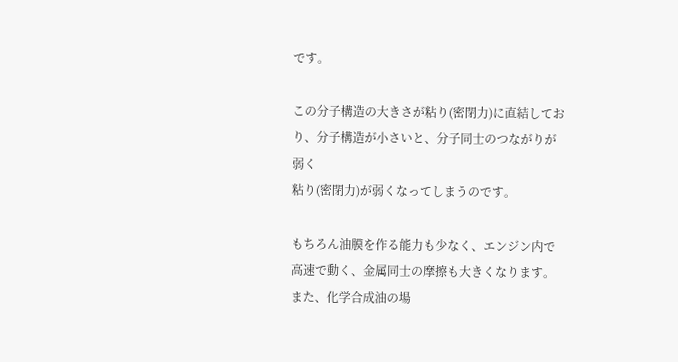です。

この分子構造の大きさが粘り(密閉力)に直結しており、分子構造が小さいと、分子同士のつながりが弱く
粘り(密閉力)が弱くなってしまうのです。

もちろん油膜を作る能力も少なく、エンジン内で高速で動く、金属同士の摩擦も大きくなります。
また、化学合成油の場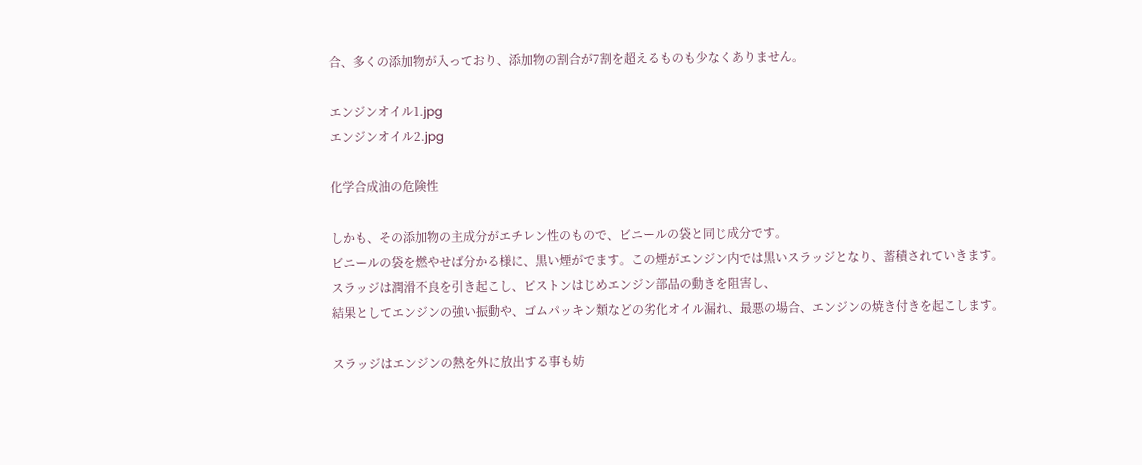合、多くの添加物が入っており、添加物の割合が7割を超えるものも少なくありません。

エンジンオイル1.jpg
エンジンオイル2.jpg

化学合成油の危険性

しかも、その添加物の主成分がエチレン性のもので、ビニールの袋と同じ成分です。
ビニールの袋を燃やせば分かる様に、黒い煙がでます。この煙がエンジン内では黒いスラッジとなり、蓄積されていきます。
スラッジは潤滑不良を引き起こし、ピストンはじめエンジン部品の動きを阻害し、
結果としてエンジンの強い振動や、ゴムパッキン類などの劣化オイル漏れ、最悪の場合、エンジンの焼き付きを起こします。

スラッジはエンジンの熱を外に放出する事も妨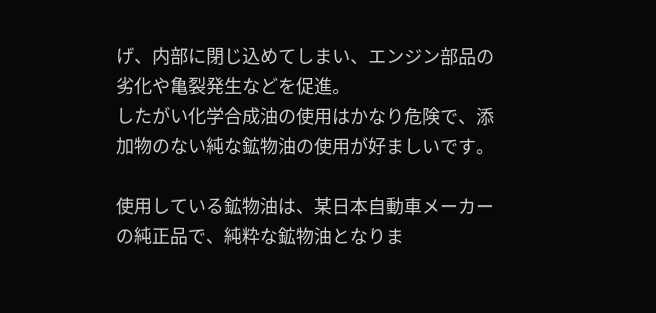げ、内部に閉じ込めてしまい、エンジン部品の劣化や亀裂発生などを促進。
したがい化学合成油の使用はかなり危険で、添加物のない純な鉱物油の使用が好ましいです。

使用している鉱物油は、某日本自動車メーカーの純正品で、純粋な鉱物油となりま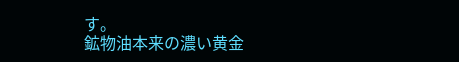す。
鉱物油本来の濃い黄金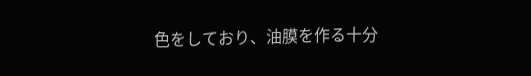色をしており、油膜を作る十分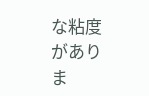な粘度がありま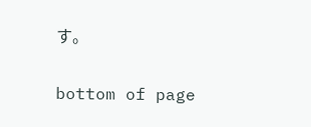す。

bottom of page